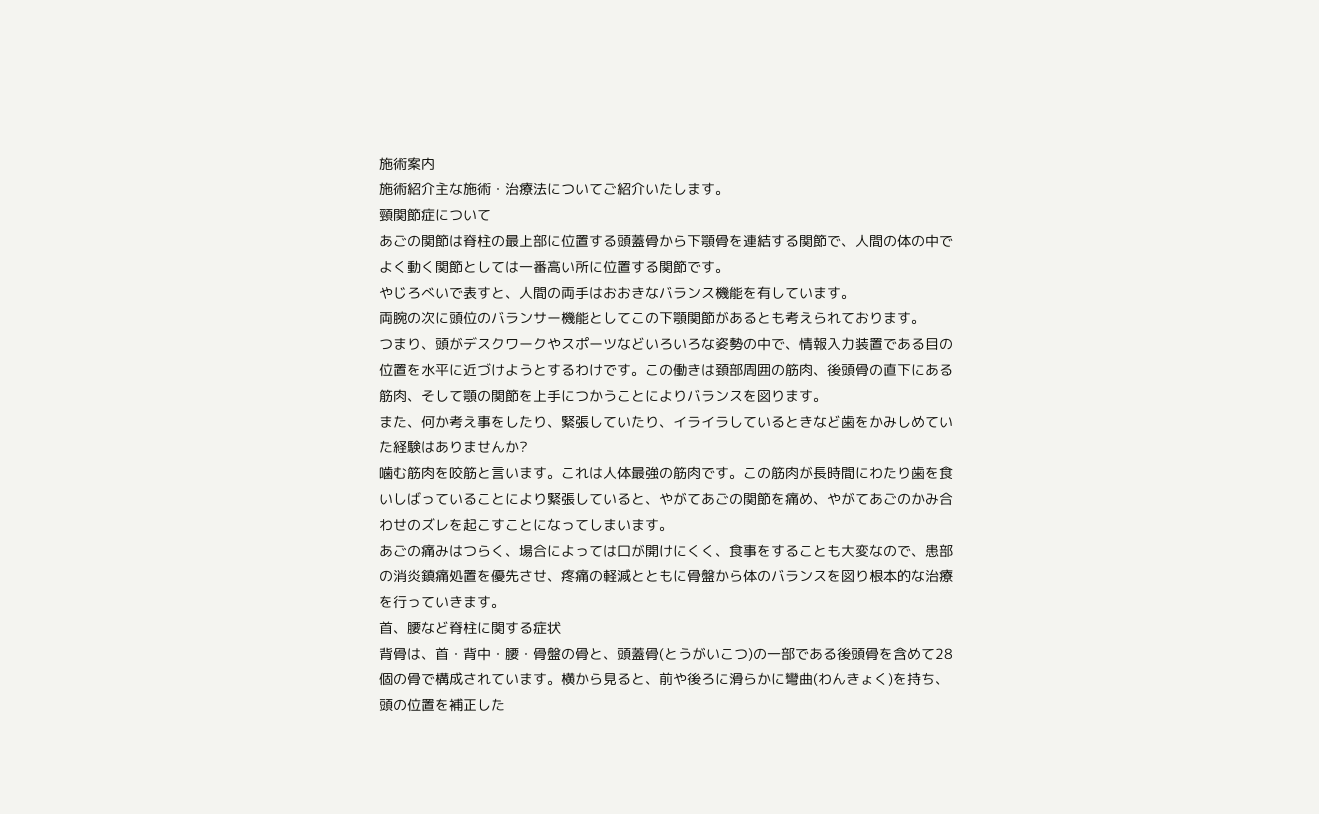施術案内
施術紹介主な施術・治療法についてご紹介いたします。
頸関節症について
あごの関節は脊柱の最上部に位置する頭蓋骨から下顎骨を連結する関節で、人間の体の中でよく動く関節としては一番高い所に位置する関節です。
やじろべいで表すと、人間の両手はおおきなバランス機能を有しています。
両腕の次に頭位のバランサー機能としてこの下顎関節があるとも考えられております。
つまり、頭がデスクワークやスポーツなどいろいろな姿勢の中で、情報入力装置である目の位置を水平に近づけようとするわけです。この働きは頚部周囲の筋肉、後頭骨の直下にある筋肉、そして顎の関節を上手につかうことによりバランスを図ります。
また、何か考え事をしたり、緊張していたり、イライラしているときなど歯をかみしめていた経験はありませんか?
噛む筋肉を咬筋と言います。これは人体最強の筋肉です。この筋肉が長時間にわたり歯を食いしばっていることにより緊張していると、やがてあごの関節を痛め、やがてあごのかみ合わせのズレを起こすことになってしまいます。
あごの痛みはつらく、場合によっては口が開けにくく、食事をすることも大変なので、患部の消炎鎮痛処置を優先させ、疼痛の軽減とともに骨盤から体のバランスを図り根本的な治療を行っていきます。
首、腰など脊柱に関する症状
背骨は、首・背中・腰・骨盤の骨と、頭蓋骨(とうがいこつ)の一部である後頭骨を含めて28個の骨で構成されています。横から見ると、前や後ろに滑らかに彎曲(わんきょく)を持ち、頭の位置を補正した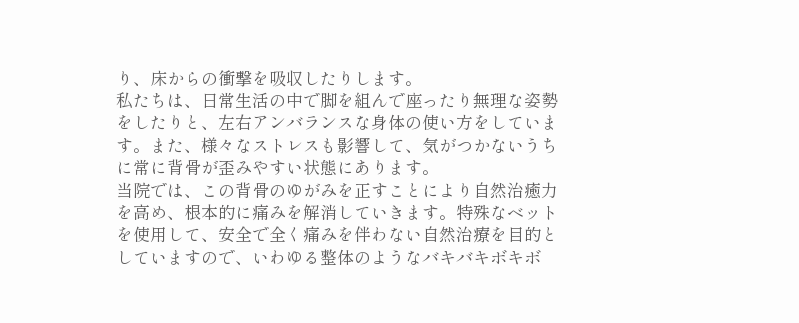り、床からの衝撃を吸収したりします。
私たちは、日常生活の中で脚を組んで座ったり無理な姿勢をしたりと、左右アンバランスな身体の使い方をしています。また、様々なストレスも影響して、気がつかないうちに常に背骨が歪みやすい状態にあります。
当院では、この背骨のゆがみを正すことにより自然治癒力を高め、根本的に痛みを解消していきます。特殊なベットを使用して、安全で全く痛みを伴わない自然治療を目的としていますので、いわゆる整体のようなバキバキボキボ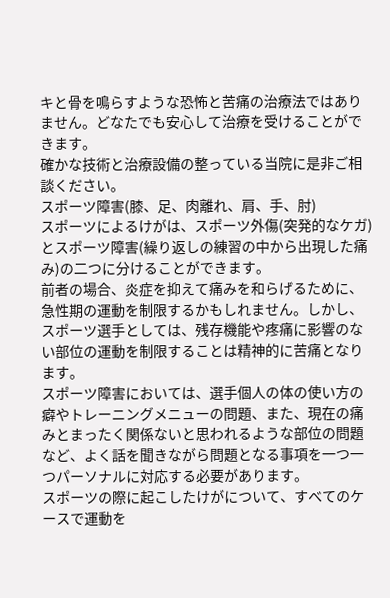キと骨を鳴らすような恐怖と苦痛の治療法ではありません。どなたでも安心して治療を受けることができます。
確かな技術と治療設備の整っている当院に是非ご相談ください。
スポーツ障害(膝、足、肉離れ、肩、手、肘)
スポーツによるけがは、スポーツ外傷(突発的なケガ)とスポーツ障害(繰り返しの練習の中から出現した痛み)の二つに分けることができます。
前者の場合、炎症を抑えて痛みを和らげるために、急性期の運動を制限するかもしれません。しかし、スポーツ選手としては、残存機能や疼痛に影響のない部位の運動を制限することは精神的に苦痛となります。
スポーツ障害においては、選手個人の体の使い方の癖やトレーニングメニューの問題、また、現在の痛みとまったく関係ないと思われるような部位の問題など、よく話を聞きながら問題となる事項を一つ一つパーソナルに対応する必要があります。
スポーツの際に起こしたけがについて、すべてのケースで運動を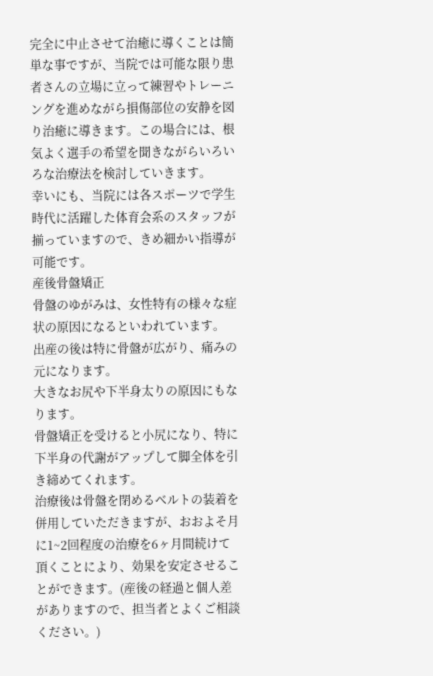完全に中止させて治癒に導くことは簡単な事ですが、当院では可能な限り患者さんの立場に立って練習やトレーニングを進めながら損傷部位の安静を図り治癒に導きます。この場合には、根気よく選手の希望を聞きながらいろいろな治療法を検討していきます。
幸いにも、当院には各スポーツで学生時代に活躍した体育会系のスタッフが揃っていますので、きめ細かい指導が可能です。
産後骨盤矯正
骨盤のゆがみは、女性特有の様々な症状の原因になるといわれています。
出産の後は特に骨盤が広がり、痛みの元になります。
大きなお尻や下半身太りの原因にもなります。
骨盤矯正を受けると小尻になり、特に下半身の代謝がアップして脚全体を引き締めてくれます。
治療後は骨盤を閉めるベルトの装着を併用していただきますが、おおよそ月に1~2回程度の治療を6ヶ月間続けて頂くことにより、効果を安定させることができます。(産後の経過と個人差がありますので、担当者とよくご相談ください。)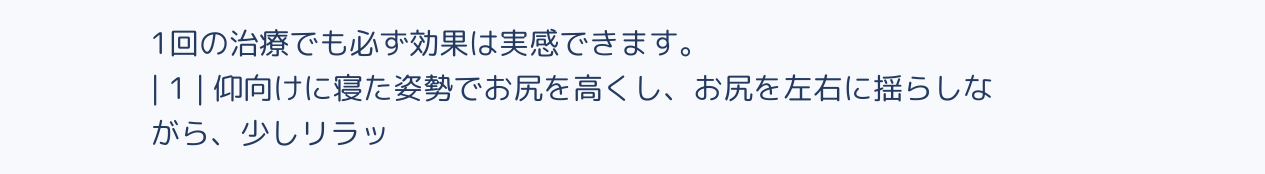1回の治療でも必ず効果は実感できます。
| 1 | 仰向けに寝た姿勢でお尻を高くし、お尻を左右に揺らしながら、少しリラッ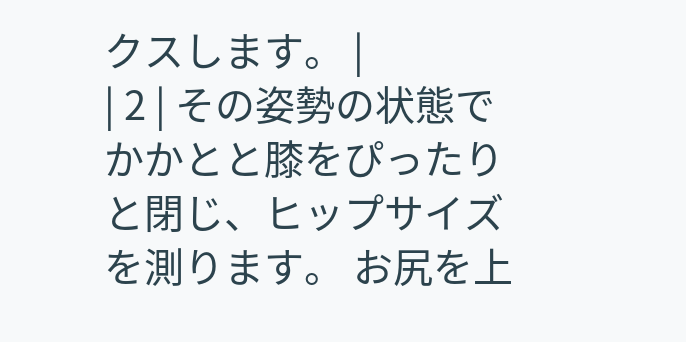クスします。 |
| 2 | その姿勢の状態でかかとと膝をぴったりと閉じ、ヒップサイズを測ります。 お尻を上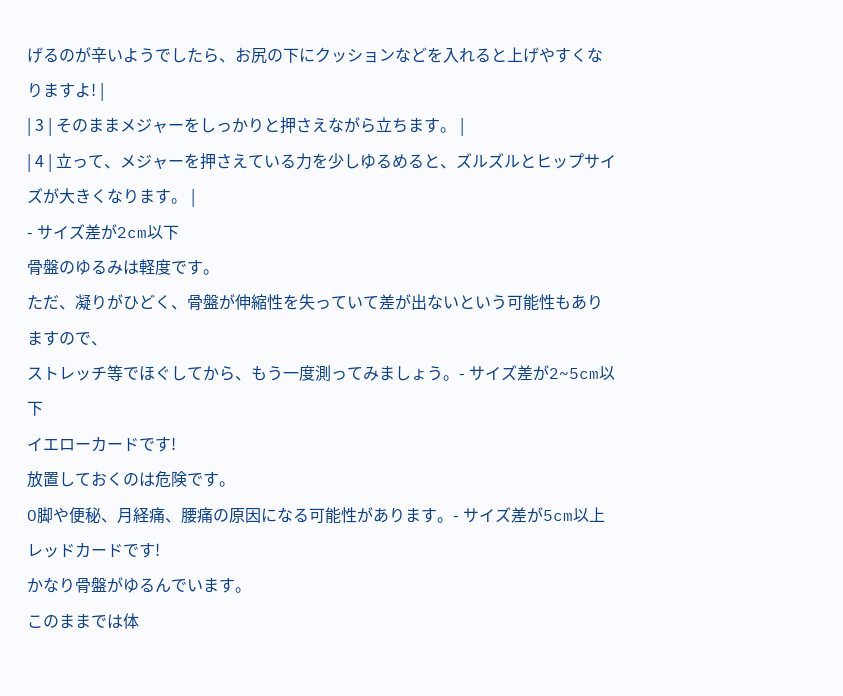げるのが辛いようでしたら、お尻の下にクッションなどを入れると上げやすくなりますよ! |
| 3 | そのままメジャーをしっかりと押さえながら立ちます。 |
| 4 | 立って、メジャーを押さえている力を少しゆるめると、ズルズルとヒップサイズが大きくなります。 |
- サイズ差が2cm以下
骨盤のゆるみは軽度です。
ただ、凝りがひどく、骨盤が伸縮性を失っていて差が出ないという可能性もありますので、
ストレッチ等でほぐしてから、もう一度測ってみましょう。- サイズ差が2~5cm以下
イエローカードです!
放置しておくのは危険です。
O脚や便秘、月経痛、腰痛の原因になる可能性があります。- サイズ差が5cm以上
レッドカードです!
かなり骨盤がゆるんでいます。
このままでは体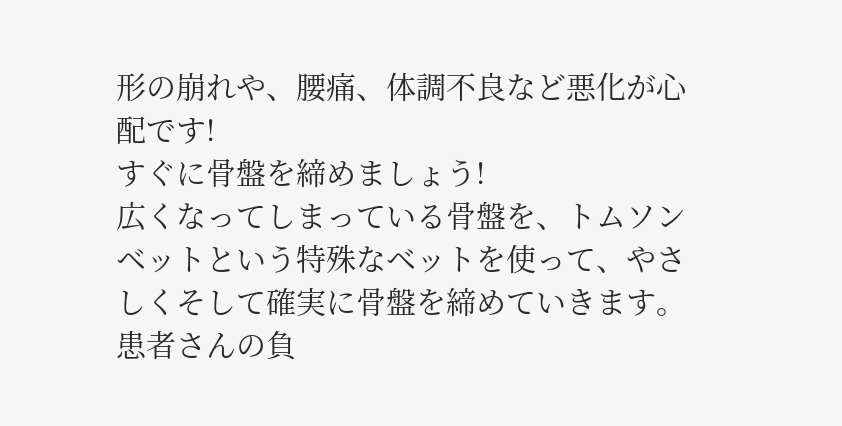形の崩れや、腰痛、体調不良など悪化が心配です!
すぐに骨盤を締めましょう!
広くなってしまっている骨盤を、トムソンベットという特殊なベットを使って、やさしくそして確実に骨盤を締めていきます。
患者さんの負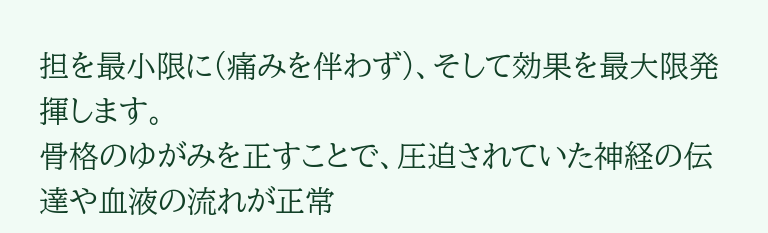担を最小限に(痛みを伴わず)、そして効果を最大限発揮します。
骨格のゆがみを正すことで、圧迫されていた神経の伝達や血液の流れが正常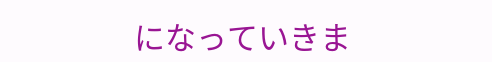になっていきま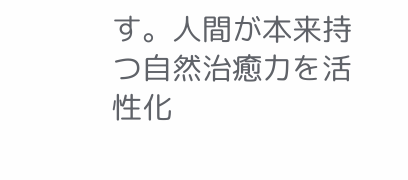す。人間が本来持つ自然治癒力を活性化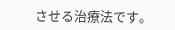させる治療法です。